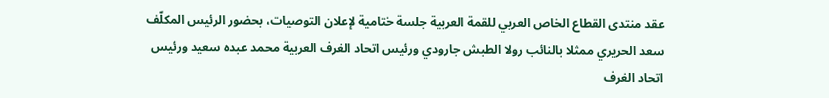عقد منتدى القطاع الخاص العربي للقمة العربية جلسة ختامية لإعلان التوصيات، بحضور الرئيس المكلّف سعد الحريري ممثلا بالنائب رولا الطبش جارودي ورئيس اتحاد الغرف العربية محمد عبده سعيد ورئيس اتحاد الغرف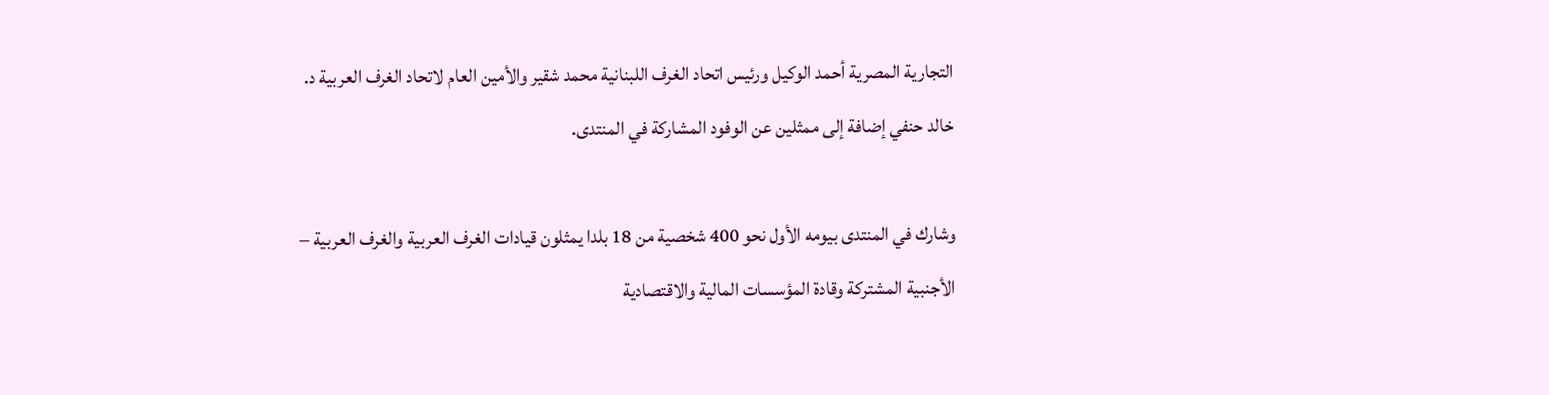التجارية المصرية أحمد الوكيل ورئيس اتحاد الغرف اللبنانية محمد شقير والأمين العام لاتحاد الغرف العربية د. خالد حنفي إضافة إلى ممثلين عن الوفود المشاركة في المنتدى.

وشارك في المنتدى بيومه الأول نحو 400 شخصية من 18 بلدا يمثلون قيادات الغرف العربية والغرف العربية – الأجنبية المشتركة وقادة المؤسسات المالية والاقتصادية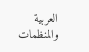العربية والمنظمات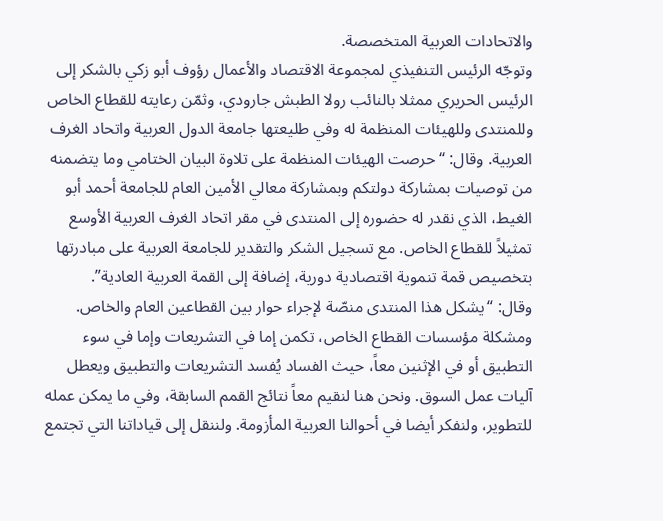والاتحادات العربية المتخصصة.
وتوجّه الرئيس التنفيذي لمجموعة الاقتصاد والأعمال رؤوف أبو زكي بالشكر إلى الرئيس الحريري ممثلا بالنائب رولا الطبش جارودي، وثمّن رعايته للقطاع الخاص وللمنتدى وللهيئات المنظمة له وفي طليعتها جامعة الدول العربية واتحاد الغرف العربية. وقال: “حرصت الهيئات المنظمة على تلاوة البيان الختامي وما يتضمنه من توصيات بمشاركة دولتكم وبمشاركة معالي الأمين العام للجامعة أحمد أبو الغيط، الذي نقدر له حضوره إلى المنتدى في مقر اتحاد الغرف العربية الأوسع تمثيلاً للقطاع الخاص. مع تسجيل الشكر والتقدير للجامعة العربية على مبادرتها بتخصيص قمة تنموية اقتصادية دورية، إضافة إلى القمة العربية العادية”.
وقال: “يشكل هذا المنتدى منصّة لإجراء حوار بين القطاعين العام والخاص. ومشكلة مؤسسات القطاع الخاص، تكمن إما في التشريعات وإما في سوء التطبيق أو في الإثنين معاً، حيث الفساد يُفسد التشريعات والتطبيق ويعطل آليات عمل السوق. ونحن هنا لنقيم معاً نتائج القمم السابقة، وفي ما يمكن عمله للتطوير، ولنفكر أيضا في أحوالنا العربية المأزومة. ولننقل إلى قياداتنا التي تجتمع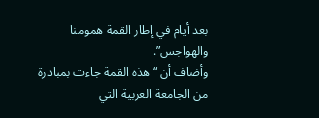بعد أيام في إطار القمة همومنا والهواجس”.
وأضاف أن “هذه القمة جاءت بمبادرة من الجامعة العربية التي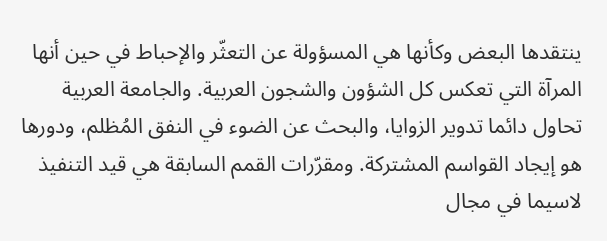ينتقدها البعض وكأنها هي المسؤولة عن التعثّر والإحباط في حين أنها المرآة التي تعكس كل الشؤون والشجون العربية. والجامعة العربية تحاول دائما تدوير الزوايا، والبحث عن الضوء في النفق المُظلم، ودورها هو إيجاد القواسم المشتركة. ومقرّرات القمم السابقة هي قيد التنفيذ لاسيما في مجال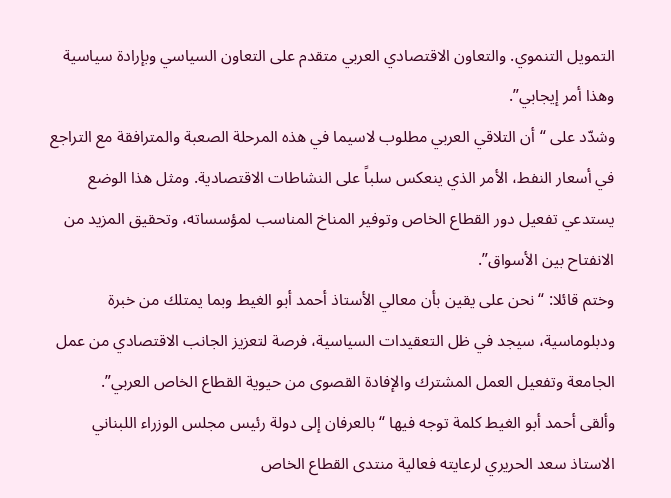التمويل التنموي. والتعاون الاقتصادي العربي متقدم على التعاون السياسي وبإرادة سياسية وهذا أمر إيجابي”.
وشدّد على “أن التلاقي العربي مطلوب لاسيما في هذه المرحلة الصعبة والمترافقة مع التراجع في أسعار النفط، الأمر الذي ينعكس سلباً على النشاطات الاقتصادية. ومثل هذا الوضع يستدعي تفعيل دور القطاع الخاص وتوفير المناخ المناسب لمؤسساته، وتحقيق المزيد من الانفتاح بين الأسواق”.
وختم قائلا: “نحن على يقين بأن معالي الأستاذ أحمد أبو الغيط وبما يمتلك من خبرة ودبلوماسية، سيجد في ظل التعقيدات السياسية، فرصة لتعزيز الجانب الاقتصادي من عمل الجامعة وتفعيل العمل المشترك والإفادة القصوى من حيوية القطاع الخاص العربي”.
وألقى أحمد أبو الغيط كلمة توجه فيها “بالعرفان إلى دولة رئيس مجلس الوزراء اللبناني الاستاذ سعد الحريري لرعايته فعالية منتدى القطاع الخاص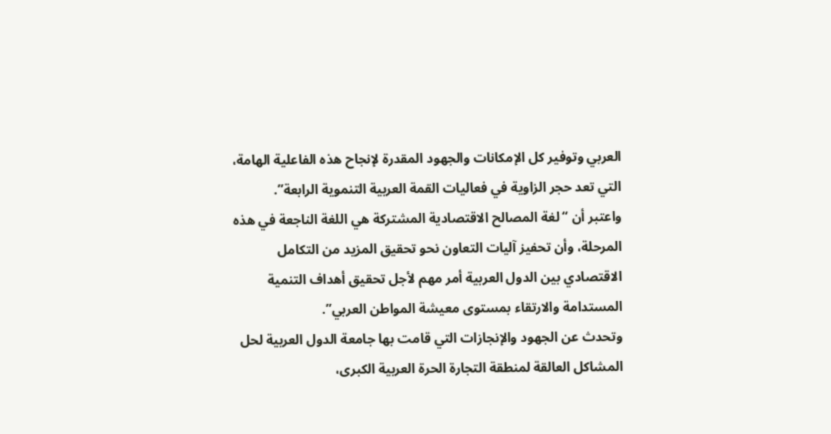العربي وتوفير كل الإمكانات والجهود المقدرة لإنجاح هذه الفاعلية الهامة، التي تعد حجر الزاوية في فعاليات القمة العربية التنموية الرابعة”.
واعتبر أن “لغة المصالح الاقتصادية المشتركة هي اللغة الناجعة في هذه المرحلة، وأن تحفيز آليات التعاون نحو تحقيق المزيد من التكامل الاقتصادي بين الدول العربية أمر مهم لأجل تحقيق أهداف التنمية المستدامة والارتقاء بمستوى معيشة المواطن العربي”.
وتحدث عن الجهود والإنجازات التي قامت بها جامعة الدول العربية لحل المشاكل العالقة لمنطقة التجارة الحرة العربية الكبرى،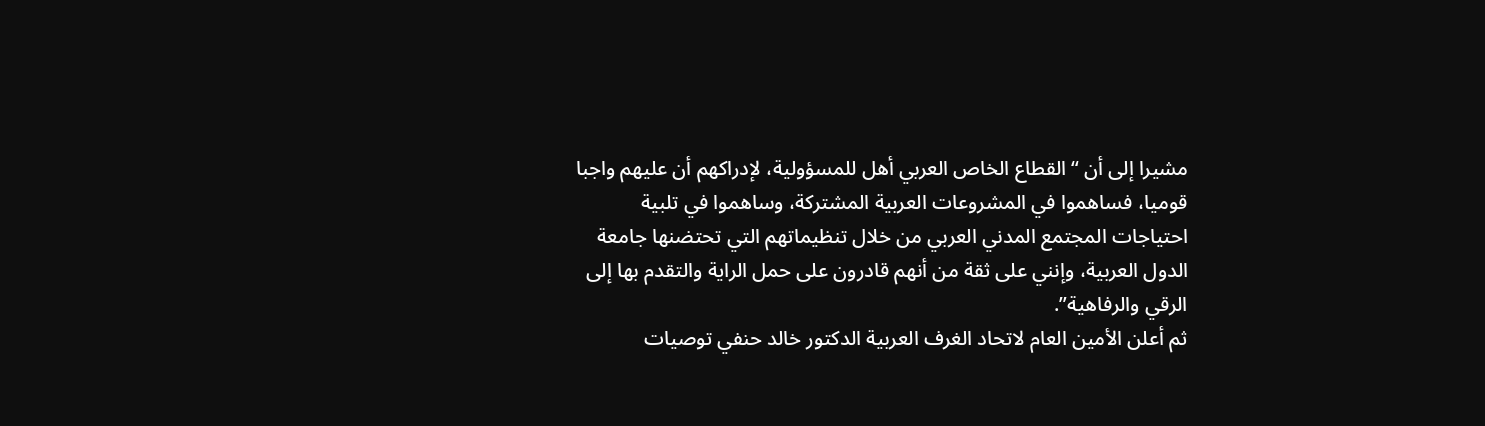مشيرا إلى أن “القطاع الخاص العربي أهل للمسؤولية، لإدراكهم أن عليهم واجبا قوميا، فساهموا في المشروعات العربية المشتركة، وساهموا في تلبية احتياجات المجتمع المدني العربي من خلال تنظيماتهم التي تحتضنها جامعة الدول العربية، وإنني على ثقة من أنهم قادرون على حمل الراية والتقدم بها إلى الرقي والرفاهية”.
ثم أعلن الأمين العام لاتحاد الغرف العربية الدكتور خالد حنفي توصيات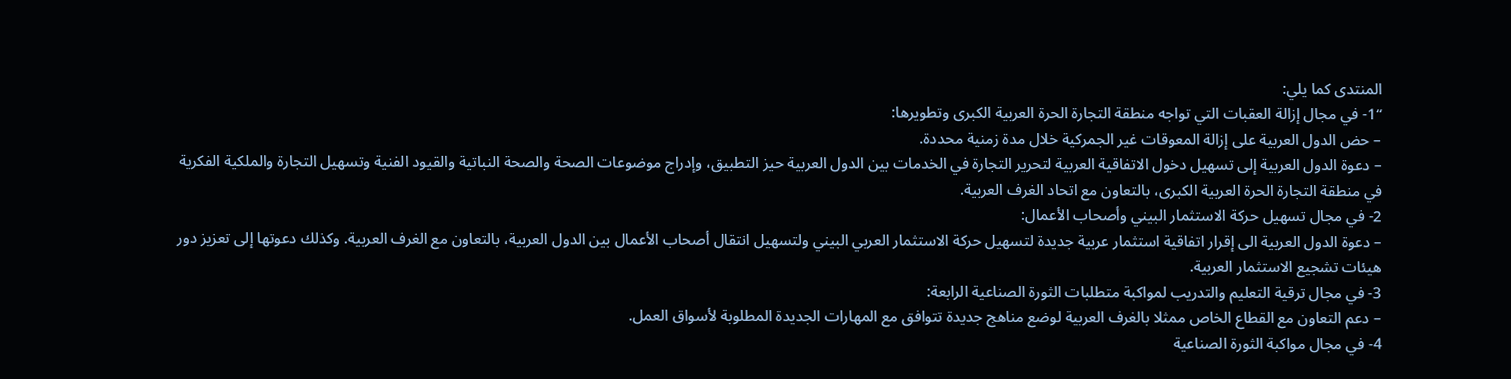المنتدى كما يلي:
“1- في مجال إزالة العقبات التي تواجه منطقة التجارة الحرة العربية الكبرى وتطويرها:
– حض الدول العربية على إزالة المعوقات غير الجمركية خلال مدة زمنية محددة.
– دعوة الدول العربية إلى تسهيل دخول الاتفاقية العربية لتحرير التجارة في الخدمات بين الدول العربية حيز التطبيق، وإدراج موضوعات الصحة والصحة النباتية والقيود الفنية وتسهيل التجارة والملكية الفكرية في منطقة التجارة الحرة العربية الكبرى، بالتعاون مع اتحاد الغرف العربية.
2- في مجال تسهيل حركة الاستثمار البيني وأصحاب الأعمال:
– دعوة الدول العربية الى إقرار اتفاقية استثمار عربية جديدة لتسهيل حركة الاستثمار العربي البيني ولتسهيل انتقال أصحاب الأعمال بين الدول العربية، بالتعاون مع الغرف العربية. وكذلك دعوتها إلى تعزيز دور هيئات تشجيع الاستثمار العربية.
3- في مجال ترقية التعليم والتدريب لمواكبة متطلبات الثورة الصناعية الرابعة:
– دعم التعاون مع القطاع الخاص ممثلا بالغرف العربية لوضع مناهج جديدة تتوافق مع المهارات الجديدة المطلوبة لأسواق العمل.
4- في مجال مواكبة الثورة الصناعية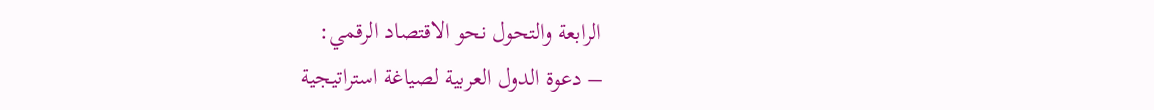الرابعة والتحول نحو الاقتصاد الرقمي:
– دعوة الدول العربية لصياغة استراتيجية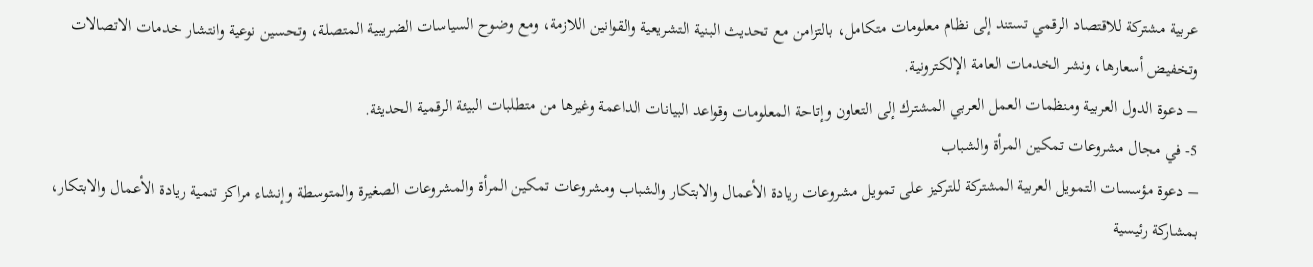عربية مشتركة للاقتصاد الرقمي تستند إلى نظام معلومات متكامل، بالتزامن مع تحديث البنية التشريعية والقوانين اللازمة، ومع وضوح السياسات الضريبية المتصلة، وتحسين نوعية وانتشار خدمات الاتصالات وتخفيض أسعارها، ونشر الخدمات العامة الإلكترونية.
– دعوة الدول العربية ومنظمات العمل العربي المشترك إلى التعاون وإتاحة المعلومات وقواعد البيانات الداعمة وغيرها من متطلبات البيئة الرقمية الحديثة.
5- في مجال مشروعات تمكين المرأة والشباب
– دعوة مؤسسات التمويل العربية المشتركة للتركيز على تمويل مشروعات ريادة الأعمال والابتكار والشباب ومشروعات تمكين المرأة والمشروعات الصغيرة والمتوسطة وإنشاء مراكز تنمية ريادة الأعمال والابتكار، بمشاركة رئيسية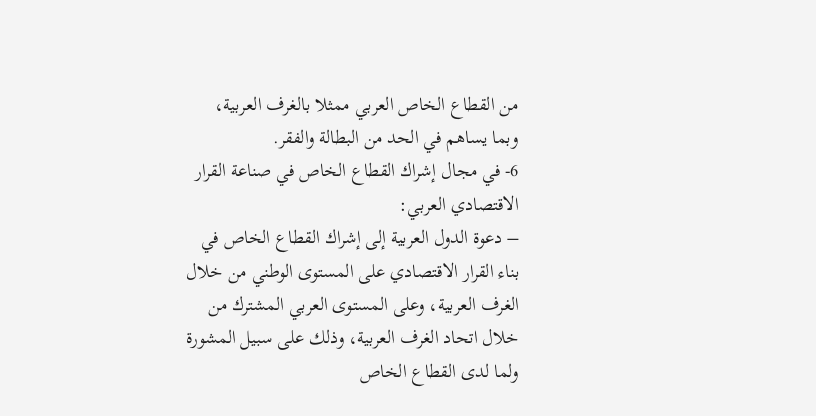من القطاع الخاص العربي ممثلا بالغرف العربية، وبما يساهم في الحد من البطالة والفقر.
6- في مجال إشراك القطاع الخاص في صناعة القرار الاقتصادي العربي:
– دعوة الدول العربية إلى إشراك القطاع الخاص في بناء القرار الاقتصادي على المستوى الوطني من خلال الغرف العربية، وعلى المستوى العربي المشترك من خلال اتحاد الغرف العربية، وذلك على سبيل المشورة ولما لدى القطاع الخاص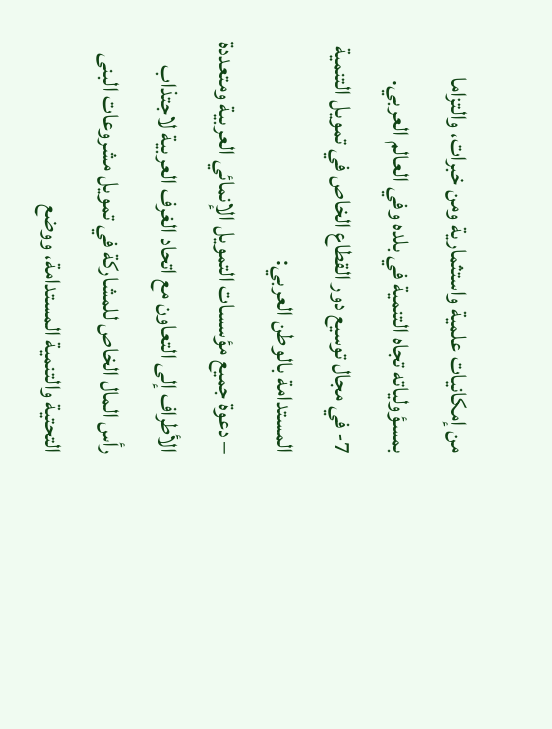من إمكانيات علمية واستثمارية ومن خبرات، والتزاما بمسؤولياته تجاه التنمية في بلده وفي العالم العربي.
7- في مجال توسيع دور القطاع الخاص في تمويل التنمية المستدامة بالوطن العربي:
– دعوة جميع مؤسسات التمويل الإنمائي العربية ومتعددة الأطراف إلى التعاون مع اتحاد الغرف العربية لاجتذاب رأس المال الخاص للمشاركة في تمويل مشروعات البنى التحتية والتنمية المستدامة، ووضع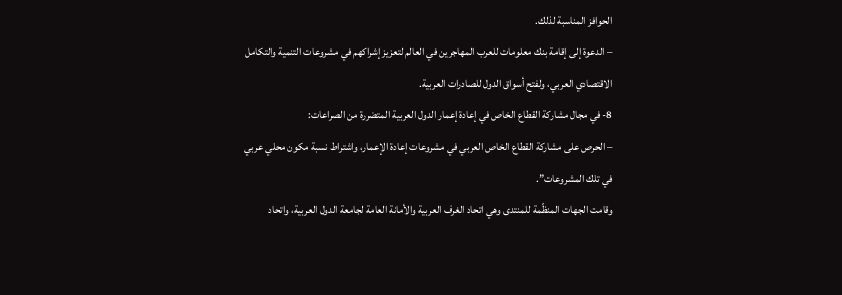الحوافز المناسبة لذلك.
– الدعوة إلى إقامة بنك معلومات للعرب المهاجرين في العالم لتعزيز إشراكهم في مشروعات التنمية والتكامل الاقتصادي العربي، ولفتح أسواق الدول للصادرات العربية.
8- في مجال مشاركة القطاع الخاص في إعادة إعمار الدول العربية المتضررة من الصراعات:
– الحرص على مشاركة القطاع الخاص العربي في مشروعات إعادة الإعمار، واشتراط نسبة مكون محلي عربي في تلك المشروعات”.
وقامت الجهات المنظّمة للمنتدى وهي اتحاد الغرف العربية والأمانة العامة لجامعة الدول العربية، واتحاد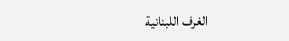الغرف اللبنانية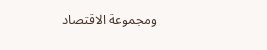ومجموعة الاقتصاد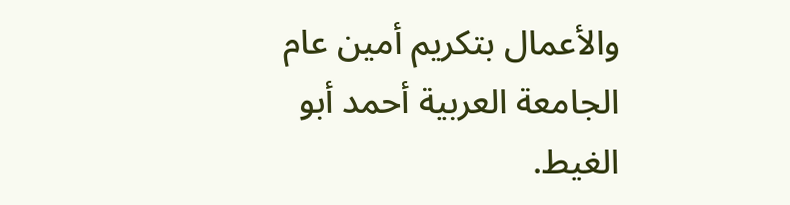والأعمال بتكريم أمين عام الجامعة العربية أحمد أبو الغيط.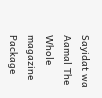Sayidat wa Aamal The Whole magazine Package